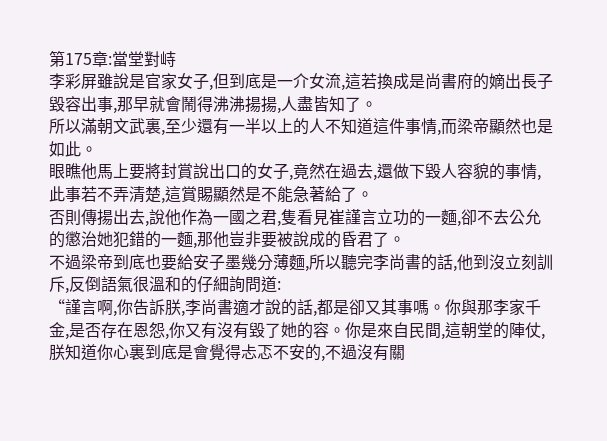第175章:當堂對峙
李彩屏雖說是官家女子,但到底是一介女流,這若換成是尚書府的嫡出長子毀容出事,那早就會鬧得沸沸揚揚,人盡皆知了。
所以滿朝文武裏,至少還有一半以上的人不知道這件事情,而梁帝顯然也是如此。
眼瞧他馬上要將封賞說出口的女子,竟然在過去,還做下毀人容貌的事情,此事若不弄清楚,這賞賜顯然是不能急著給了。
否則傳揚出去,說他作為一國之君,隻看見崔謹言立功的一麵,卻不去公允的懲治她犯錯的一麵,那他豈非要被說成的昏君了。
不過梁帝到底也要給安子墨幾分薄麵,所以聽完李尚書的話,他到沒立刻訓斥,反倒語氣很溫和的仔細詢問道:
“謹言啊,你告訴朕,李尚書適才說的話,都是卻又其事嗎。你與那李家千金,是否存在恩怨,你又有沒有毀了她的容。你是來自民間,這朝堂的陣仗,朕知道你心裏到底是會覺得忐忑不安的,不過沒有關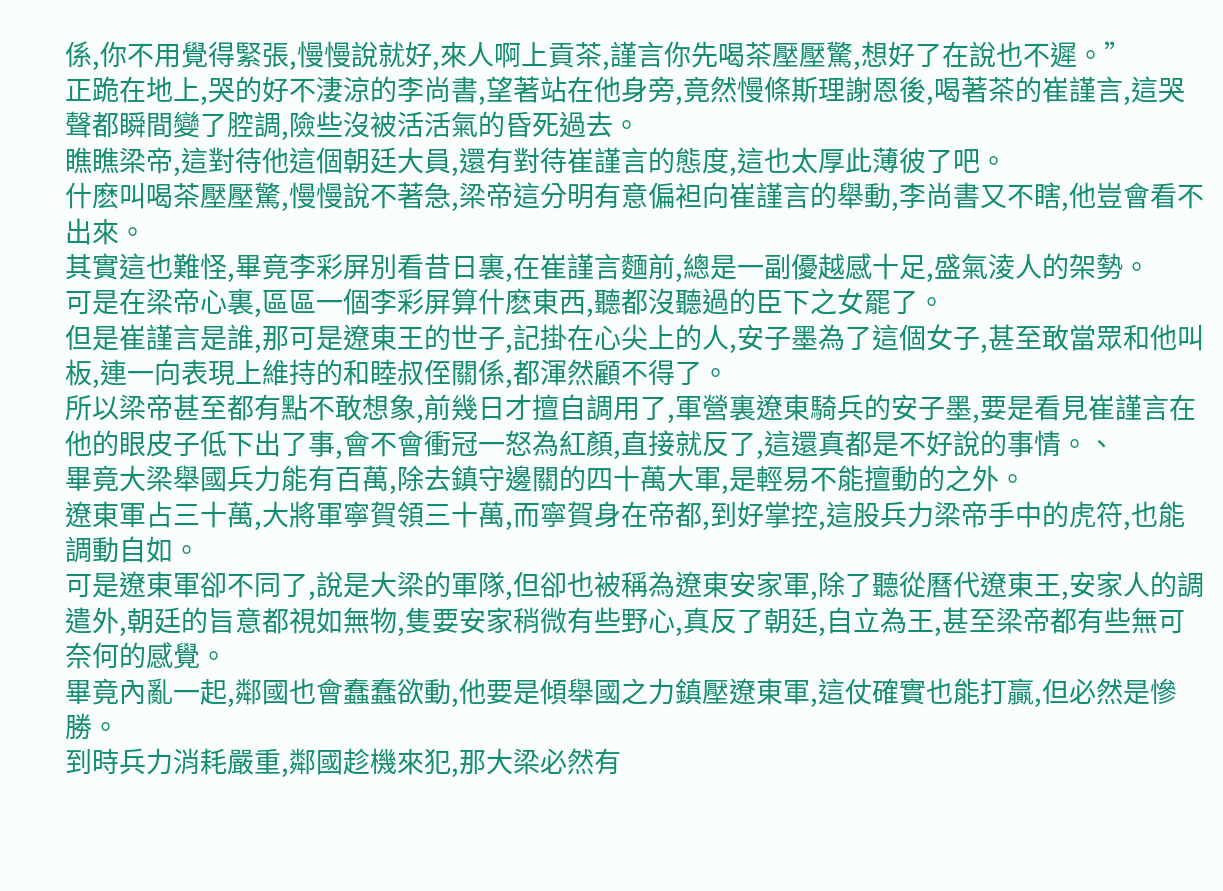係,你不用覺得緊張,慢慢說就好,來人啊上貢茶,謹言你先喝茶壓壓驚,想好了在說也不遲。”
正跪在地上,哭的好不淒涼的李尚書,望著站在他身旁,竟然慢條斯理謝恩後,喝著茶的崔謹言,這哭聲都瞬間變了腔調,險些沒被活活氣的昏死過去。
瞧瞧梁帝,這對待他這個朝廷大員,還有對待崔謹言的態度,這也太厚此薄彼了吧。
什麽叫喝茶壓壓驚,慢慢說不著急,梁帝這分明有意偏袒向崔謹言的舉動,李尚書又不瞎,他豈會看不出來。
其實這也難怪,畢竟李彩屏別看昔日裏,在崔謹言麵前,總是一副優越感十足,盛氣淩人的架勢。
可是在梁帝心裏,區區一個李彩屏算什麽東西,聽都沒聽過的臣下之女罷了。
但是崔謹言是誰,那可是遼東王的世子,記掛在心尖上的人,安子墨為了這個女子,甚至敢當眾和他叫板,連一向表現上維持的和睦叔侄關係,都渾然顧不得了。
所以梁帝甚至都有點不敢想象,前幾日才擅自調用了,軍營裏遼東騎兵的安子墨,要是看見崔謹言在他的眼皮子低下出了事,會不會衝冠一怒為紅顏,直接就反了,這還真都是不好說的事情。、
畢竟大梁舉國兵力能有百萬,除去鎮守邊關的四十萬大軍,是輕易不能擅動的之外。
遼東軍占三十萬,大將軍寧賀領三十萬,而寧賀身在帝都,到好掌控,這股兵力梁帝手中的虎符,也能調動自如。
可是遼東軍卻不同了,說是大梁的軍隊,但卻也被稱為遼東安家軍,除了聽從曆代遼東王,安家人的調遣外,朝廷的旨意都視如無物,隻要安家稍微有些野心,真反了朝廷,自立為王,甚至梁帝都有些無可奈何的感覺。
畢竟內亂一起,鄰國也會蠢蠢欲動,他要是傾舉國之力鎮壓遼東軍,這仗確實也能打贏,但必然是慘勝。
到時兵力消耗嚴重,鄰國趁機來犯,那大梁必然有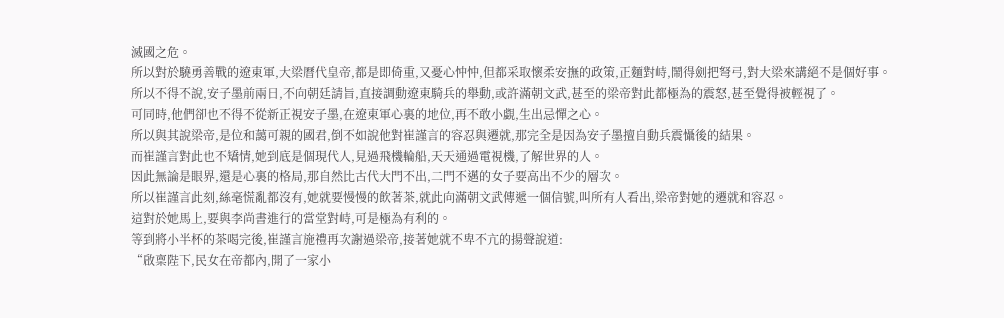滅國之危。
所以對於驍勇善戰的遼東軍,大梁曆代皇帝,都是即倚重,又憂心忡忡,但都采取懷柔安撫的政策,正麵對峙,鬧得劍把弩弓,對大梁來講絕不是個好事。
所以不得不說,安子墨前兩日,不向朝廷請旨,直接調動遼東騎兵的舉動,或許滿朝文武,甚至的梁帝對此都極為的震怒,甚至覺得被輕視了。
可同時,他們卻也不得不從新正視安子墨,在遼東軍心裏的地位,再不敢小覷,生出忌憚之心。
所以與其說梁帝,是位和藹可親的國君,倒不如說他對崔謹言的容忍與遷就,那完全是因為安子墨擅自動兵震懾後的結果。
而崔謹言對此也不矯情,她到底是個現代人,見過飛機輪船,天天通過電視機,了解世界的人。
因此無論是眼界,還是心裏的格局,那自然比古代大門不出,二門不邁的女子要高出不少的層次。
所以崔謹言此刻,絲毫慌亂都沒有,她就要慢慢的飲著茶,就此向滿朝文武傳遞一個信號,叫所有人看出,梁帝對她的遷就和容忍。
這對於她馬上,要與李尚書進行的當堂對峙,可是極為有利的。
等到將小半杯的茶喝完後,崔謹言施禮再次謝過梁帝,接著她就不卑不亢的揚聲說道:
“啟稟陛下,民女在帝都內,開了一家小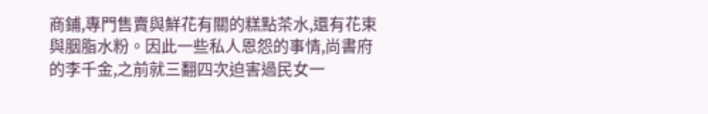商鋪,專門售賣與鮮花有關的糕點茶水,還有花束與胭脂水粉。因此一些私人恩怨的事情,尚書府的李千金,之前就三翻四次迫害過民女一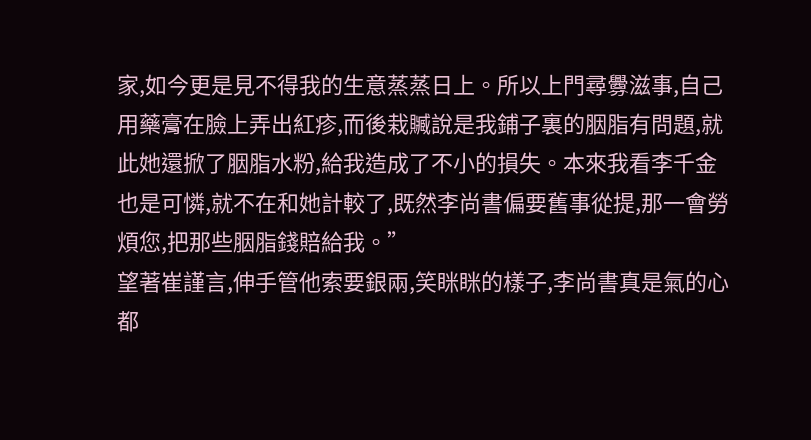家,如今更是見不得我的生意蒸蒸日上。所以上門尋釁滋事,自己用藥膏在臉上弄出紅疹,而後栽贓說是我鋪子裏的胭脂有問題,就此她還掀了胭脂水粉,給我造成了不小的損失。本來我看李千金也是可憐,就不在和她計較了,既然李尚書偏要舊事從提,那一會勞煩您,把那些胭脂錢賠給我。”
望著崔謹言,伸手管他索要銀兩,笑眯眯的樣子,李尚書真是氣的心都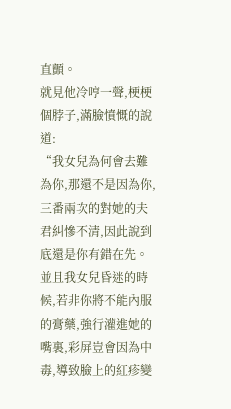直顫。
就見他冷哼一聲,梗梗個脖子,滿臉憤慨的說道:
“我女兒為何會去難為你,那還不是因為你,三番兩次的對她的夫君糾慘不清,因此說到底還是你有錯在先。並且我女兒昏迷的時候,若非你將不能內服的膏藥,強行灌進她的嘴裏,彩屏豈會因為中毒,導致臉上的紅疹變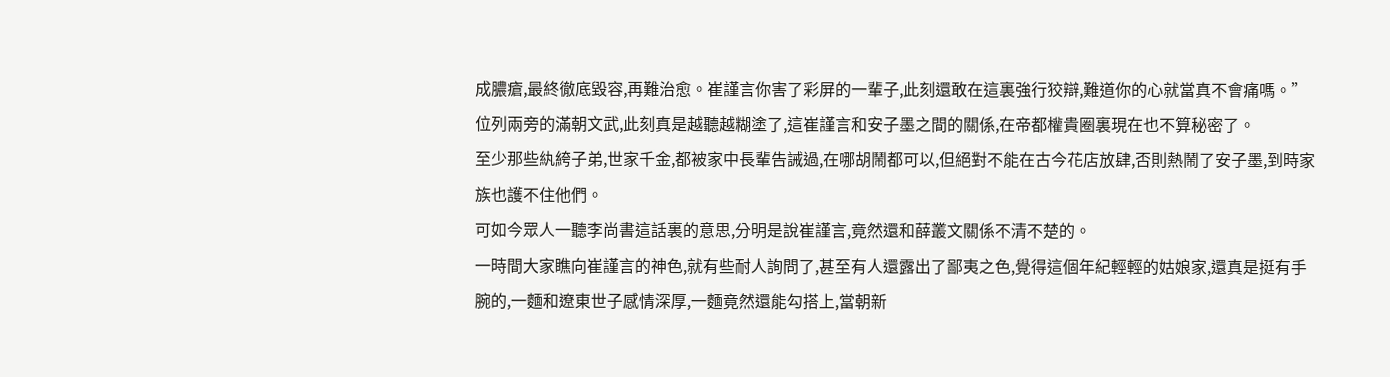成膿瘡,最終徹底毀容,再難治愈。崔謹言你害了彩屏的一輩子,此刻還敢在這裏強行狡辯,難道你的心就當真不會痛嗎。”
位列兩旁的滿朝文武,此刻真是越聽越糊塗了,這崔謹言和安子墨之間的關係,在帝都權貴圈裏現在也不算秘密了。
至少那些紈絝子弟,世家千金,都被家中長輩告誡過,在哪胡鬧都可以,但絕對不能在古今花店放肆,否則熱鬧了安子墨,到時家族也護不住他們。
可如今眾人一聽李尚書這話裏的意思,分明是說崔謹言,竟然還和薛叢文關係不清不楚的。
一時間大家瞧向崔謹言的神色,就有些耐人詢問了,甚至有人還露出了鄙夷之色,覺得這個年紀輕輕的姑娘家,還真是挺有手腕的,一麵和遼東世子感情深厚,一麵竟然還能勾搭上,當朝新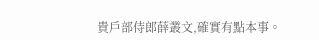貴戶部侍郎薛叢文,確實有點本事。